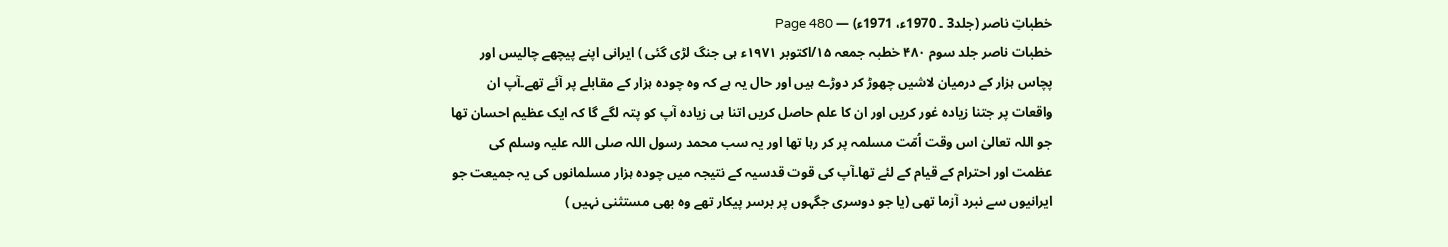خطباتِ ناصر (جلد3 ۔ 1970ء، 1971ء) — Page 480
خطبات ناصر جلد سوم ۴۸۰ خطبہ جمعہ ۱۵/اکتوبر ۱۹۷۱ء ہی جنگ لڑی گئی ) ایرانی اپنے پیچھے چالیس اور پچاس ہزار کے درمیان لاشیں چھوڑ کر دوڑے ہیں اور حال یہ ہے کہ وہ چودہ ہزار کے مقابلے پر آئے تھے۔آپ ان واقعات پر جتنا زیادہ غور کریں اور ان کا علم حاصل کریں اتنا ہی زیادہ آپ کو پتہ لگے گا کہ ایک عظیم احسان تھا جو اللہ تعالیٰ اس وقت اُمّت مسلمہ پر کر رہا تھا اور یہ سب محمد رسول اللہ صلی اللہ علیہ وسلم کی عظمت اور احترام کے قیام کے لئے تھا۔آپ کی قوت قدسیہ کے نتیجہ میں چودہ ہزار مسلمانوں کی یہ جمیعت جو ایرانیوں سے نبرد آزما تھی (یا جو دوسری جگہوں پر برسر پیکار تھے وہ بھی مستثنی نہیں )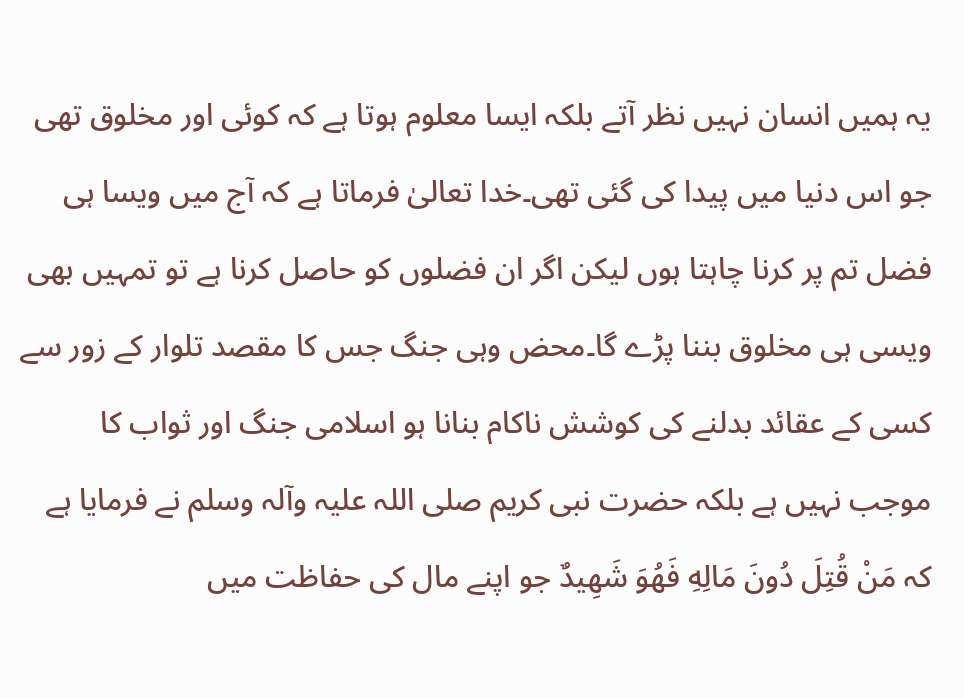یہ ہمیں انسان نہیں نظر آتے بلکہ ایسا معلوم ہوتا ہے کہ کوئی اور مخلوق تھی جو اس دنیا میں پیدا کی گئی تھی۔خدا تعالیٰ فرماتا ہے کہ آج میں ویسا ہی فضل تم پر کرنا چاہتا ہوں لیکن اگر ان فضلوں کو حاصل کرنا ہے تو تمہیں بھی ویسی ہی مخلوق بننا پڑے گا۔محض وہی جنگ جس کا مقصد تلوار کے زور سے کسی کے عقائد بدلنے کی کوشش ناکام بنانا ہو اسلامی جنگ اور ثواب کا موجب نہیں ہے بلکہ حضرت نبی کریم صلی اللہ علیہ وآلہ وسلم نے فرمایا ہے کہ مَنْ قُتِلَ دُونَ مَالِهِ فَهُوَ شَهِيدٌ جو اپنے مال کی حفاظت میں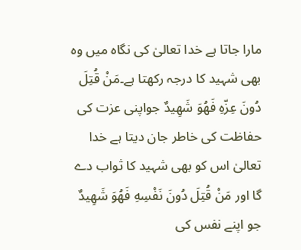مارا جاتا ہے خدا تعالیٰ کی نگاہ میں وہ بھی شہید کا درجہ رکھتا ہے۔مَنْ قُتِلَ دُونَ عِزّهِ فَهُوَ شَهِيدٌ جواپنی عزت کی حفاظت کی خاطر جان دیتا ہے خدا تعالیٰ اس کو بھی شہید کا ثواب دے گا اور مَنْ قُتِلَ دُونَ نَفْسِهِ فَهُوَ شَهِيدٌ جو اپنے نفس کی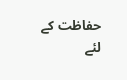حفاظت کے لئے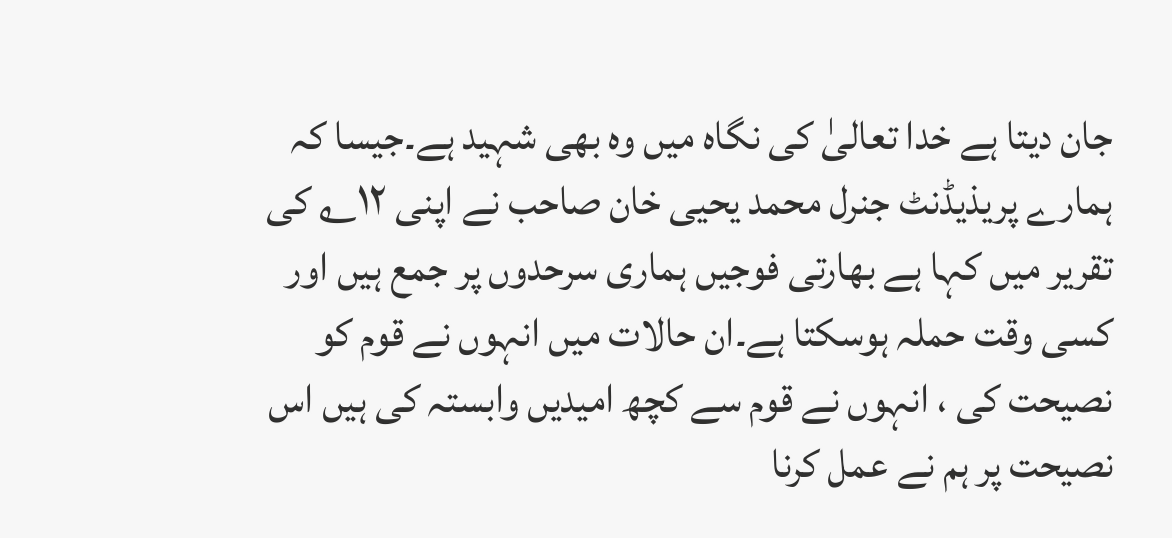جان دیتا ہے خدا تعالیٰ کی نگاہ میں وہ بھی شہید ہے۔جیسا کہ ہمارے پریذیڈنٹ جنرل محمد یحیی خان صاحب نے اپنی ۱۲؎ کی تقریر میں کہا ہے بھارتی فوجیں ہماری سرحدوں پر جمع ہیں اور کسی وقت حملہ ہوسکتا ہے۔ان حالات میں انہوں نے قوم کو نصیحت کی ، انہوں نے قوم سے کچھ امیدیں وابستہ کی ہیں اس نصیحت پر ہم نے عمل کرنا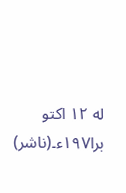له ۱۲ اکتو برا۱۹۷ء۔(ناشر)